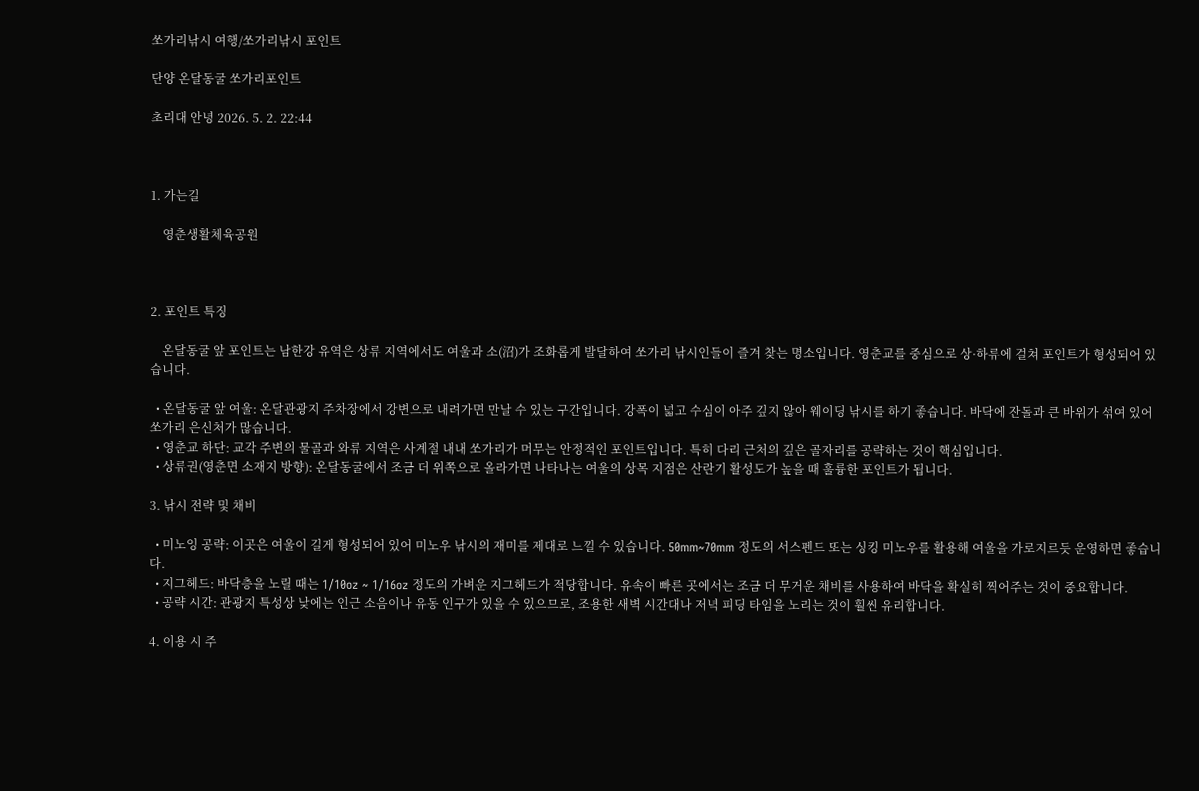쏘가리낚시 여행/쏘가리낚시 포인트

단양 온달동굴 쏘가리포인트

초리대 안녕 2026. 5. 2. 22:44



1. 가는길

    영춘생활체육공원



2. 포인트 특징

    온달동굴 앞 포인트는 남한강 유역은 상류 지역에서도 여울과 소(沼)가 조화롭게 발달하여 쏘가리 낚시인들이 즐겨 찾는 명소입니다. 영춘교를 중심으로 상·하류에 걸쳐 포인트가 형성되어 있습니다.

  • 온달동굴 앞 여울: 온달관광지 주차장에서 강변으로 내려가면 만날 수 있는 구간입니다. 강폭이 넓고 수심이 아주 깊지 않아 웨이딩 낚시를 하기 좋습니다. 바닥에 잔돌과 큰 바위가 섞여 있어 쏘가리 은신처가 많습니다.
  • 영춘교 하단: 교각 주변의 물골과 와류 지역은 사계절 내내 쏘가리가 머무는 안정적인 포인트입니다. 특히 다리 근처의 깊은 골자리를 공략하는 것이 핵심입니다.
  • 상류권(영춘면 소재지 방향): 온달동굴에서 조금 더 위쪽으로 올라가면 나타나는 여울의 상목 지점은 산란기 활성도가 높을 때 훌륭한 포인트가 됩니다.

3. 낚시 전략 및 채비

  • 미노잉 공략: 이곳은 여울이 길게 형성되어 있어 미노우 낚시의 재미를 제대로 느낄 수 있습니다. 50mm~70mm 정도의 서스펜드 또는 싱킹 미노우를 활용해 여울을 가로지르듯 운영하면 좋습니다.
  • 지그헤드: 바닥층을 노릴 때는 1/10oz ~ 1/16oz 정도의 가벼운 지그헤드가 적당합니다. 유속이 빠른 곳에서는 조금 더 무거운 채비를 사용하여 바닥을 확실히 찍어주는 것이 중요합니다.
  • 공략 시간: 관광지 특성상 낮에는 인근 소음이나 유동 인구가 있을 수 있으므로, 조용한 새벽 시간대나 저녁 피딩 타임을 노리는 것이 훨씬 유리합니다.

4. 이용 시 주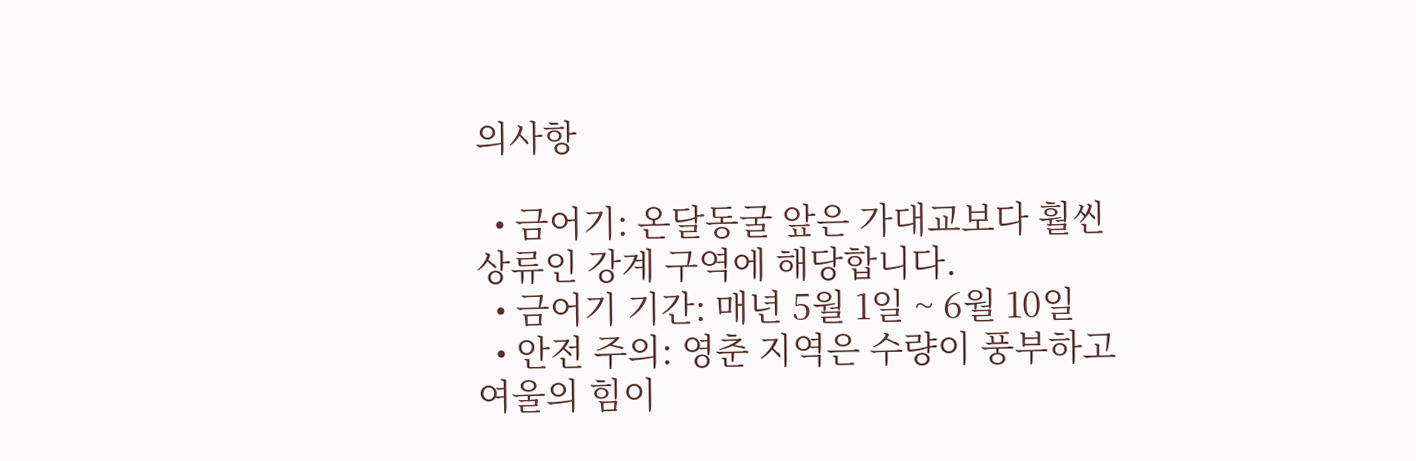의사항

  • 금어기: 온달동굴 앞은 가대교보다 훨씬 상류인 강계 구역에 해당합니다.
  • 금어기 기간: 매년 5월 1일 ~ 6월 10일
  • 안전 주의: 영춘 지역은 수량이 풍부하고 여울의 힘이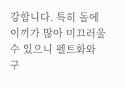강합니다. 특히 돌에 이끼가 많아 미끄러울 수 있으니 펠트화와 구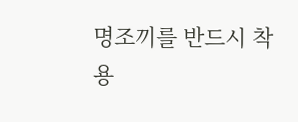명조끼를 반드시 착용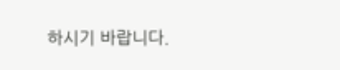하시기 바랍니다.